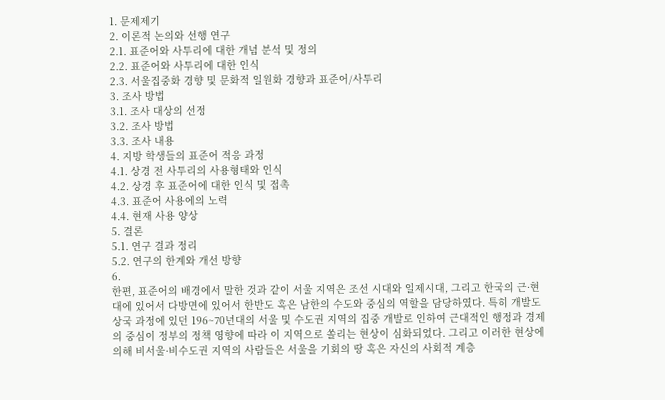1. 문제제기
2. 이론적 논의와 선행 연구
2.1. 표준어와 사투리에 대한 개념 분석 및 정의
2.2. 표준어와 사투리에 대한 인식
2.3. 서울집중화 경향 및 문화적 일원화 경향과 표준어/사투리
3. 조사 방법
3.1. 조사 대상의 선정
3.2. 조사 방법
3.3. 조사 내용
4. 지방 학생들의 표준어 적응 과정
4.1. 상경 전 사투리의 사용형태와 인식
4.2. 상경 후 표준어에 대한 인식 및 접촉
4.3. 표준어 사용에의 노력
4.4. 현재 사용 양상
5. 결론
5.1. 연구 결과 정리
5.2. 연구의 한계와 개선 방향
6.
한편, 표준어의 배경에서 말한 것과 같이 서울 지역은 조선 시대와 일제시대, 그리고 한국의 근·현대에 있어서 다방면에 있어서 한반도 혹은 남한의 수도와 중심의 역할을 담당하였다. 특히 개발도상국 과정에 있던 196~70년대의 서울 및 수도권 지역의 집중 개발로 인하여 근대적인 행정과 경제의 중심이 정부의 정책 영향에 따라 이 지역으로 쏠리는 현상이 심화되었다. 그리고 이러한 현상에 의해 비서울·비수도권 지역의 사람들은 서울을 기회의 땅 혹은 자신의 사회적 계층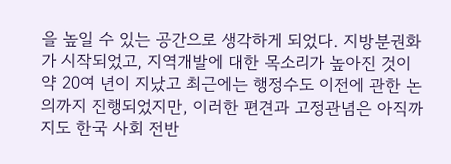을 높일 수 있는 공간으로 생각하게 되었다. 지방분권화가 시작되었고, 지역개발에 대한 목소리가 높아진 것이 약 20여 년이 지났고 최근에는 행정수도 이전에 관한 논의까지 진행되었지만, 이러한 편견과 고정관념은 아직까지도 한국 사회 전반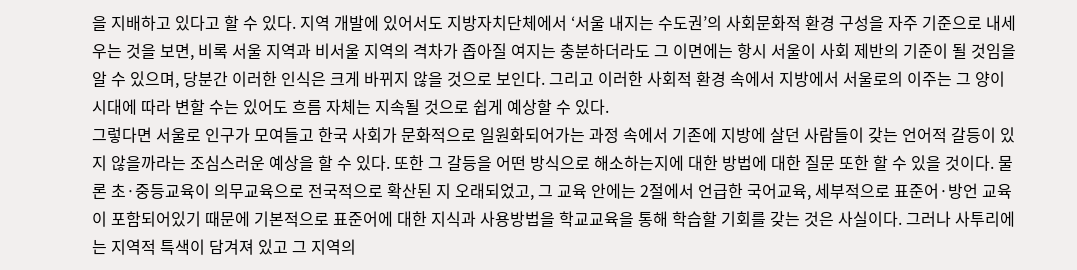을 지배하고 있다고 할 수 있다. 지역 개발에 있어서도 지방자치단체에서 ‘서울 내지는 수도권’의 사회문화적 환경 구성을 자주 기준으로 내세우는 것을 보면, 비록 서울 지역과 비서울 지역의 격차가 좁아질 여지는 충분하더라도 그 이면에는 항시 서울이 사회 제반의 기준이 될 것임을 알 수 있으며, 당분간 이러한 인식은 크게 바뀌지 않을 것으로 보인다. 그리고 이러한 사회적 환경 속에서 지방에서 서울로의 이주는 그 양이 시대에 따라 변할 수는 있어도 흐름 자체는 지속될 것으로 쉽게 예상할 수 있다.
그렇다면 서울로 인구가 모여들고 한국 사회가 문화적으로 일원화되어가는 과정 속에서 기존에 지방에 살던 사람들이 갖는 언어적 갈등이 있지 않을까라는 조심스러운 예상을 할 수 있다. 또한 그 갈등을 어떤 방식으로 해소하는지에 대한 방법에 대한 질문 또한 할 수 있을 것이다. 물론 초·중등교육이 의무교육으로 전국적으로 확산된 지 오래되었고, 그 교육 안에는 2절에서 언급한 국어교육, 세부적으로 표준어·방언 교육이 포함되어있기 때문에 기본적으로 표준어에 대한 지식과 사용방법을 학교교육을 통해 학습할 기회를 갖는 것은 사실이다. 그러나 사투리에는 지역적 특색이 담겨져 있고 그 지역의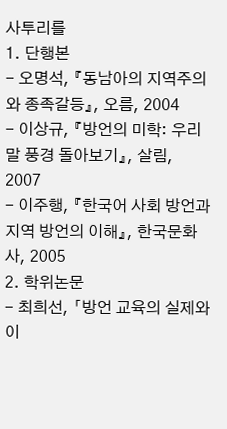사투리를
1. 단행본
- 오명석, 『동남아의 지역주의와 종족갈등』, 오름, 2004
- 이상규, 『방언의 미학: 우리말 풍경 돌아보기』, 살림, 2007
- 이주행, 『한국어 사회 방언과 지역 방언의 이해』, 한국문화사, 2005
2. 학위논문
- 최희선, 「방언 교육의 실제와 이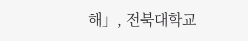해」, 전북대학교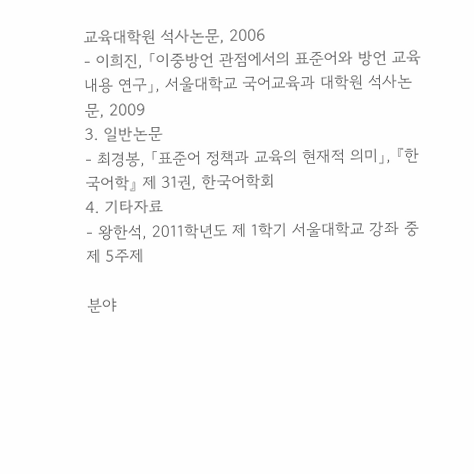교육대학원 석사논문, 2006
- 이희진, 「이중방언 관점에서의 표준어와 방언 교육 내용 연구」, 서울대학교 국어교육과 대학원 석사논문, 2009
3. 일반논문
- 최경봉, 「표준어 정책과 교육의 현재적 의미」, 『한국어학』 제 31권, 한국어학회
4. 기타자료
- 왕한석, 2011학년도 제 1학기 서울대학교 강좌 중 제 5주제

분야